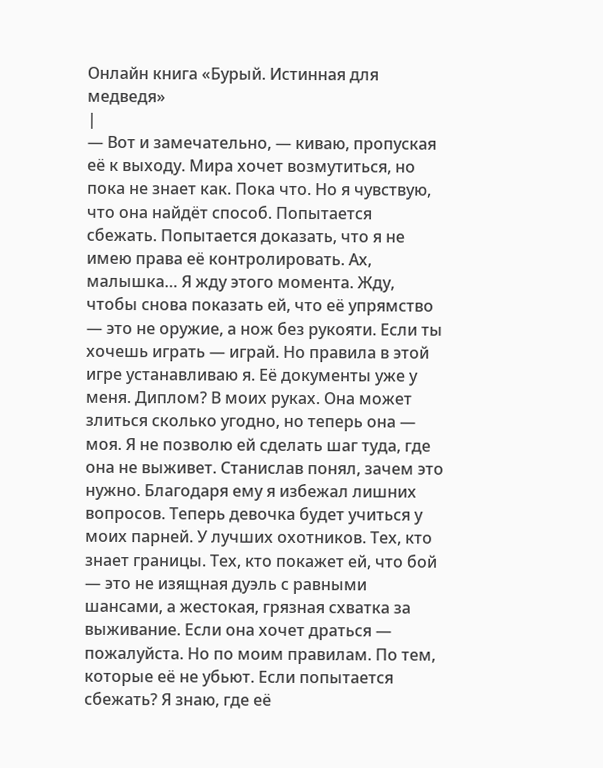Онлайн книга «Бурый. Истинная для медведя»
|
— Вот и замечательно, — киваю, пропуская её к выходу. Мира хочет возмутиться, но пока не знает как. Пока что. Но я чувствую, что она найдёт способ. Попытается сбежать. Попытается доказать, что я не имею права её контролировать. Ах, малышка… Я жду этого момента. Жду, чтобы снова показать ей, что её упрямство — это не оружие, а нож без рукояти. Если ты хочешь играть — играй. Но правила в этой игре устанавливаю я. Её документы уже у меня. Диплом? В моих руках. Она может злиться сколько угодно, но теперь она — моя. Я не позволю ей сделать шаг туда, где она не выживет. Станислав понял, зачем это нужно. Благодаря ему я избежал лишних вопросов. Теперь девочка будет учиться у моих парней. У лучших охотников. Тех, кто знает границы. Тех, кто покажет ей, что бой — это не изящная дуэль с равными шансами, а жестокая, грязная схватка за выживание. Если она хочет драться — пожалуйста. Но по моим правилам. По тем, которые её не убьют. Если попытается сбежать? Я знаю, где её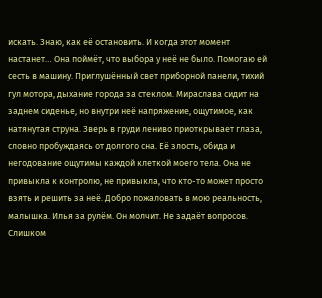искать. Знаю, как её остановить. И когда этот момент настанет… Она поймёт, что выбора у неё не было. Помогаю ей сесть в машину. Приглушённый свет приборной панели, тихий гул мотора, дыхание города за стеклом. Мираслава сидит на заднем сиденье, но внутри неё напряжение, ощутимое, как натянутая струна. Зверь в груди лениво приоткрывает глаза, словно пробуждаясь от долгого сна. Её злость, обида и негодование ощутимы каждой клеткой моего тела. Она не привыкла к контролю, не привыкла, что кто-то может просто взять и решить за неё. Добро пожаловать в мою реальность, малышка. Илья за рулём. Он молчит. Не задаёт вопросов. Слишком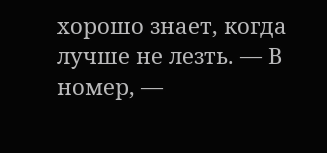хорошо знает, когда лучше не лезть. — В номер, —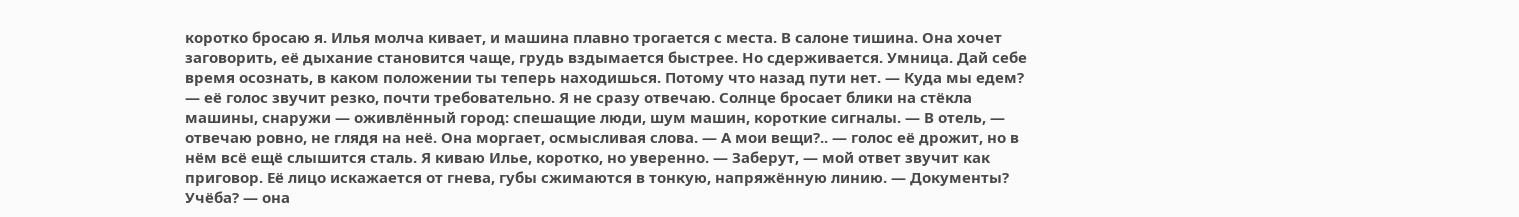коротко бросаю я. Илья молча кивает, и машина плавно трогается с места. В салоне тишина. Она хочет заговорить, её дыхание становится чаще, грудь вздымается быстрее. Но сдерживается. Умница. Дай себе время осознать, в каком положении ты теперь находишься. Потому что назад пути нет. — Куда мы едем? — её голос звучит резко, почти требовательно. Я не сразу отвечаю. Солнце бросает блики на стёкла машины, снаружи — оживлённый город: спешащие люди, шум машин, короткие сигналы. — В отель, — отвечаю ровно, не глядя на неё. Она моргает, осмысливая слова. — А мои вещи?.. — голос её дрожит, но в нём всё ещё слышится сталь. Я киваю Илье, коротко, но уверенно. — Заберут, — мой ответ звучит как приговор. Её лицо искажается от гнева, губы сжимаются в тонкую, напряжённую линию. — Документы? Учёба? — она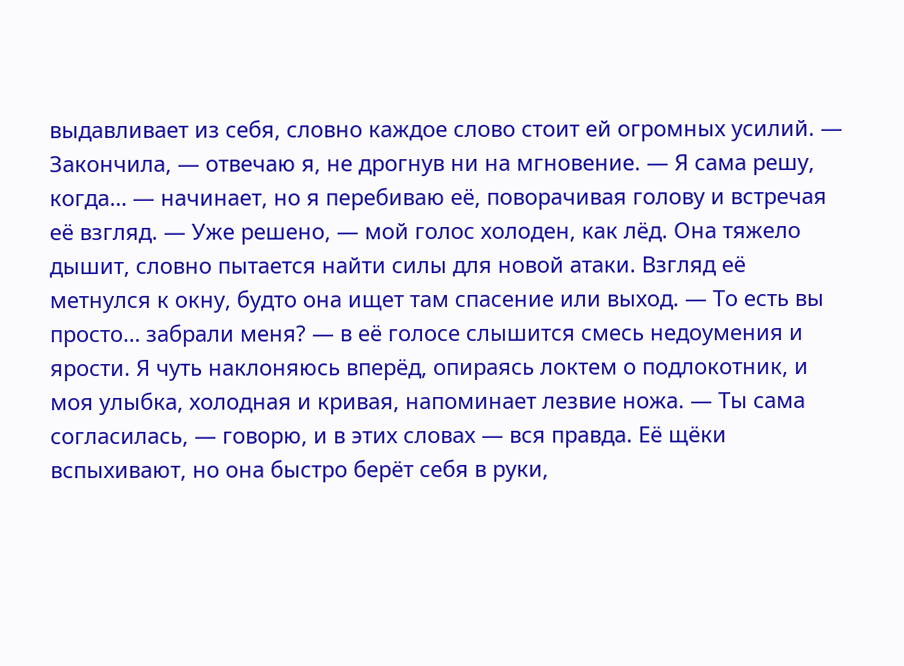выдавливает из себя, словно каждое слово стоит ей огромных усилий. — Закончила, — отвечаю я, не дрогнув ни на мгновение. — Я сама решу, когда… — начинает, но я перебиваю её, поворачивая голову и встречая её взгляд. — Уже решено, — мой голос холоден, как лёд. Она тяжело дышит, словно пытается найти силы для новой атаки. Взгляд её метнулся к окну, будто она ищет там спасение или выход. — То есть вы просто… забрали меня? — в её голосе слышится смесь недоумения и ярости. Я чуть наклоняюсь вперёд, опираясь локтем о подлокотник, и моя улыбка, холодная и кривая, напоминает лезвие ножа. — Ты сама согласилась, — говорю, и в этих словах — вся правда. Её щёки вспыхивают, но она быстро берёт себя в руки,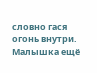словно гася огонь внутри. Малышка ещё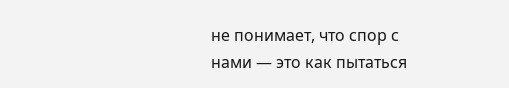не понимает, что спор с нами — это как пытаться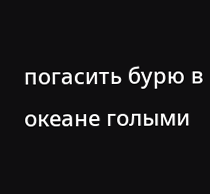погасить бурю в океане голыми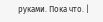руками. Пока что. |